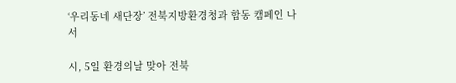‘우리동네 새단장’ 전북지방환경청과 합동 캠페인 나서

시, 5일 환경의날 맞아 전북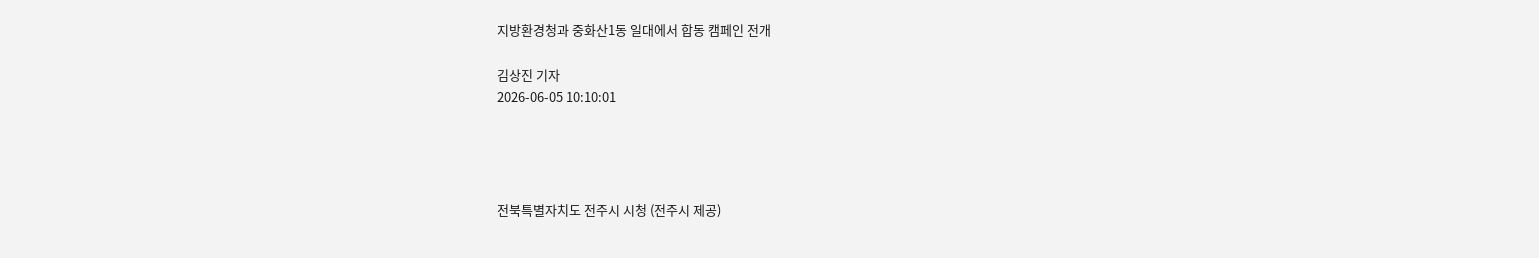지방환경청과 중화산1동 일대에서 합동 캠페인 전개

김상진 기자
2026-06-05 10:10:01




전북특별자치도 전주시 시청 (전주시 제공)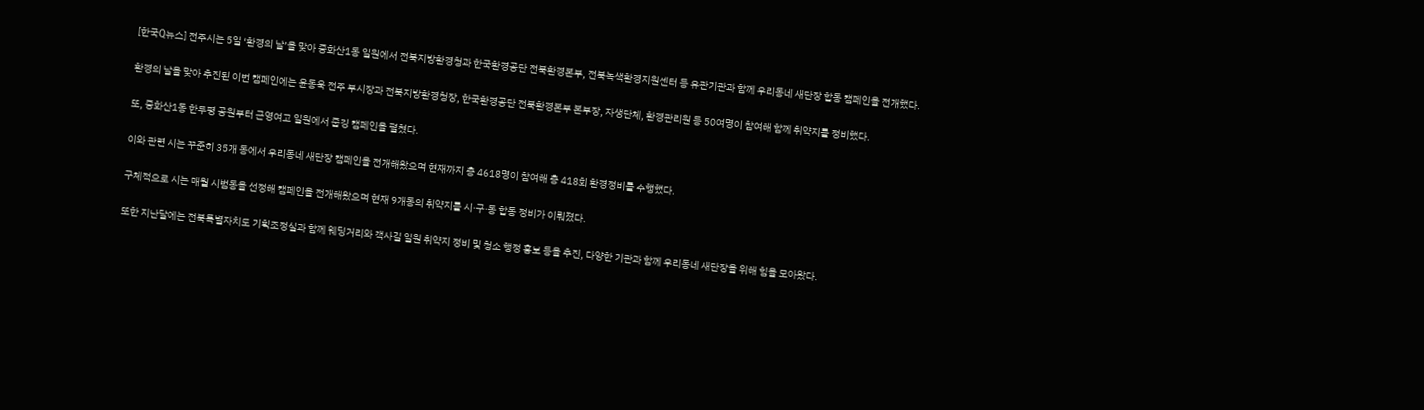[한국Q뉴스] 전주시는 5일 ‘환경의 날’을 맞아 중화산1동 일원에서 전북지방환경청과 한국환경공단 전북환경본부, 전북녹색환경지원센터 등 유관기관과 함께 우리동네 새단장 합동 캠페인을 전개했다.

환경의 날을 맞아 추진된 이번 캠페인에는 윤동욱 전주 부시장과 전북지방환경청장, 한국환경공단 전북환경본부 본부장, 자생단체, 환경관리원 등 50여명이 참여해 함께 취약지를 정비했다.

또, 중화산1동 한두평 공원부터 근영여고 일원에서 줍깅 캠페인을 펼쳤다.

이와 관련 시는 꾸준히 35개 동에서 우리동네 새단장 캠페인을 전개해왔으며 현재까지 총 4618명이 참여해 총 418회 환경정비를 수행했다.

구체적으로 시는 매월 시범동을 선정해 캠페인을 전개해왔으며 현재 9개동의 취약지를 시·구·동 합동 정비가 이뤄졌다.

또한 지난달에는 전북특별자치도 기획조정실과 함께 웨딩거리와 객사길 일원 취약지 정비 및 청소 행정 홍보 등을 추진, 다양한 기관과 함께 우리동네 새단장을 위해 힘을 모아왔다.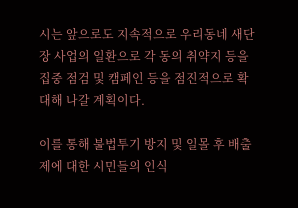시는 앞으로도 지속적으로 우리동네 새단장 사업의 일환으로 각 동의 취약지 등을 집중 점검 및 캠페인 등을 점진적으로 확대해 나갈 계획이다.

이를 통해 불법투기 방지 및 일몰 후 배출제에 대한 시민들의 인식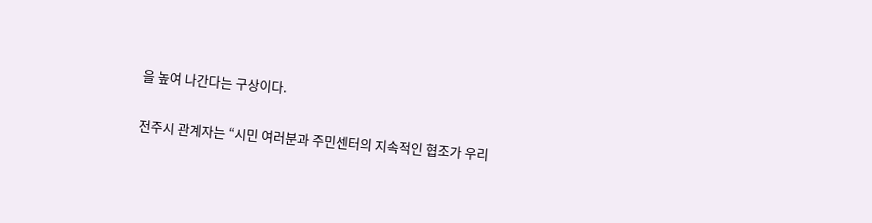을 높여 나간다는 구상이다.

전주시 관계자는 “시민 여러분과 주민센터의 지속적인 협조가 우리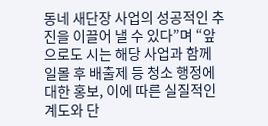동네 새단장 사업의 성공적인 추진을 이끌어 낼 수 있다”며 “앞으로도 시는 해당 사업과 함께 일몰 후 배출제 등 청소 행정에 대한 홍보, 이에 따른 실질적인 계도와 단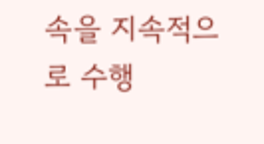속을 지속적으로 수행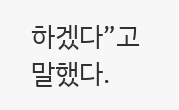하겠다”고 말했다.